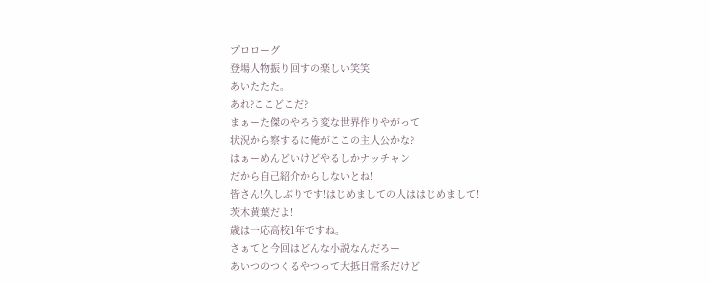プロローグ
登場人物振り回すの楽しい笑笑
あいたたた。
あれ?ここどこだ?
まぁーた傑のやろう変な世界作りやがって
状況から察するに俺がここの主人公かな?
はぁーめんどいけどやるしかナッチャン
だから自己紹介からしないとね!
皆さん!久しぶりです!はじめましての人ははじめまして!
茨木黄葉だよ!
歳は一応高校1年ですね。
さぁてと今回はどんな小説なんだろー
あいつのつくるやつって大抵日常系だけど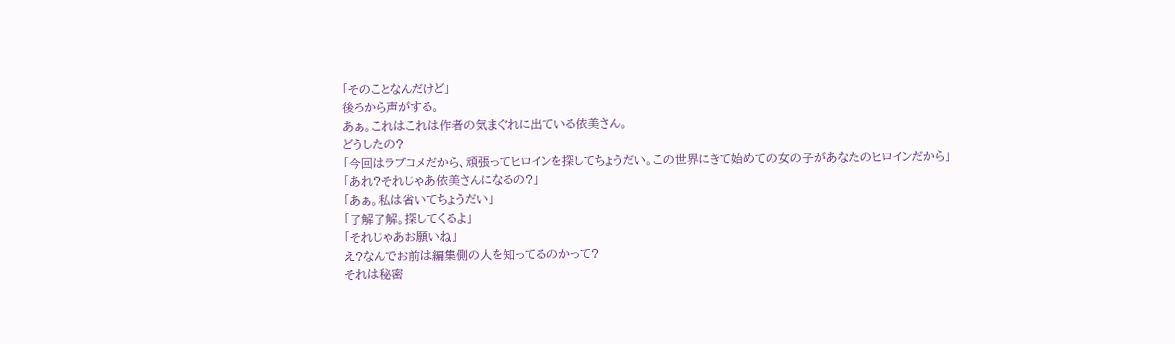「そのことなんだけど」
後ろから声がする。
あぁ。これはこれは作者の気まぐれに出ている依美さん。
どうしたの?
「今回はラブコメだから、頑張ってヒロインを探してちょうだい。この世界にきて始めての女の子があなたのヒロインだから」
「あれ?それじゃあ依美さんになるの?」
「あぁ。私は省いてちょうだい」
「了解了解。探してくるよ」
「それじゃあお願いね」
え?なんでお前は編集側の人を知ってるのかって?
それは秘密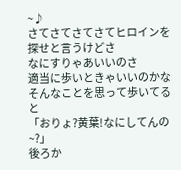~♪
さてさてさてさてヒロインを探せと言うけどさ
なにすりゃあいいのさ
適当に歩いときゃいいのかな
そんなことを思って歩いてると
「おりょ?黄葉!なにしてんの~?」
後ろか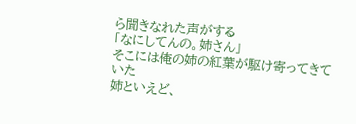ら聞きなれた声がする
「なにしてんの。姉さん」
そこには俺の姉の紅葉が駆け寄ってきていた
姉といえど、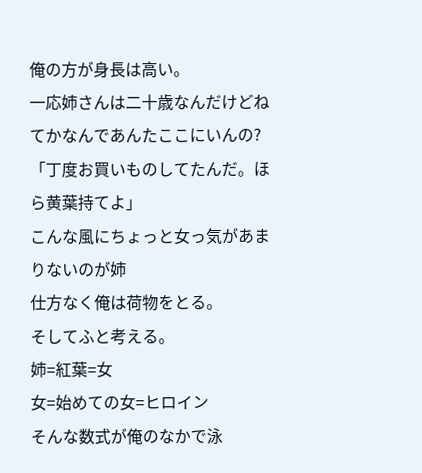俺の方が身長は高い。
一応姉さんは二十歳なんだけどね
てかなんであんたここにいんの?
「丁度お買いものしてたんだ。ほら黄葉持てよ」
こんな風にちょっと女っ気があまりないのが姉
仕方なく俺は荷物をとる。
そしてふと考える。
姉=紅葉=女
女=始めての女=ヒロイン
そんな数式が俺のなかで泳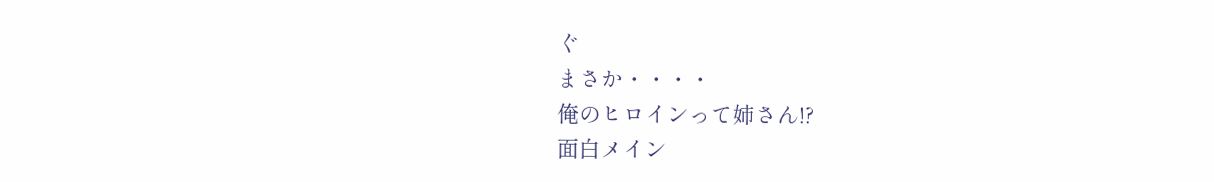ぐ
まさか・・・・
俺のヒロインって姉さん!?
面白メイン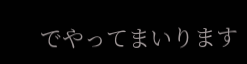でやってまいります